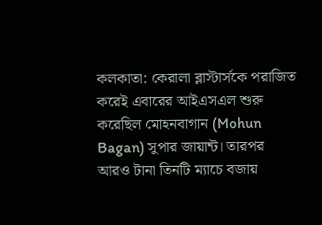কলকাতা: কেরালা ব্লাস্টার্সকে পরাজিত করেই এবারের আইএসএল শুরু করেছিল মোহনবাগান (Mohun Bagan) সুপার জায়ান্ট। তারপর আরও টানা তিনটি ম্যাচে বজায়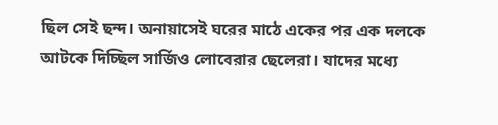ছিল সেই ছন্দ। অনায়াসেই ঘরের মাঠে একের পর এক দলকে আটকে দিচ্ছিল সার্জিও লোবেরার ছেলেরা। যাদের মধ্যে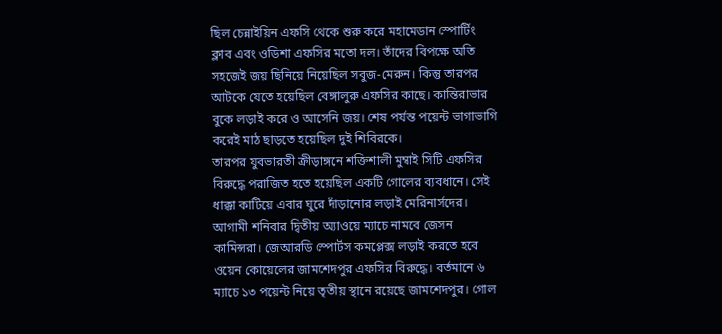ছিল চেন্নাইয়িন এফসি থেকে শুরু করে মহামেডান স্পোর্টিং ক্লাব এবং ওডিশা এফসির মতো দল। তাঁদের বিপক্ষে অতি সহজেই জয় ছিনিয়ে নিয়েছিল সবুজ-মেরুন। কিন্তু তারপর আটকে যেতে হয়েছিল বেঙ্গালুরু এফসির কাছে। কান্তিরাভার বুকে লড়াই করে ও আসেনি জয়। শেষ পর্যন্ত পয়েন্ট ভাগাভাগি করেই মাঠ ছাড়তে হয়েছিল দুই শিবিরকে।
তারপর যুবভারতী ক্রীড়াঙ্গনে শক্তিশালী মুম্বাই সিটি এফসির বিরুদ্ধে পরাজিত হতে হয়েছিল একটি গোলের ব্যবধানে। সেই ধাক্কা কাটিয়ে এবার ঘুরে দাঁড়ানোর লড়াই মেরিনার্সদের। আগামী শনিবার দ্বিতীয় অ্যাওয়ে ম্যাচে নামবে জেসন কামিন্সরা। জেআরডি স্পোর্টস কমপ্লেক্স লড়াই করতে হবে ওয়েন কোয়েলের জামশেদপুর এফসির বিরুদ্ধে। বর্তমানে ৬ ম্যাচে ১৩ পয়েন্ট নিয়ে তৃতীয় স্থানে রয়েছে জামশেদপুর। গোল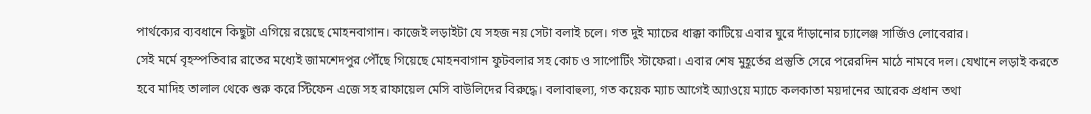পার্থক্যের ব্যবধানে কিছুটা এগিয়ে রয়েছে মোহনবাগান। কাজেই লড়াইটা যে সহজ নয় সেটা বলাই চলে। গত দুই ম্যাচের ধাক্কা কাটিয়ে এবার ঘুরে দাঁড়ানোর চ্যালেঞ্জ সার্জিও লোবেরার।
সেই মর্মে বৃহস্পতিবার রাতের মধ্যেই জামশেদপুর পৌঁছে গিয়েছে মোহনবাগান ফুটবলার সহ কোচ ও সাপোর্টিং স্টাফেরা। এবার শেষ মুহূর্তের প্রস্তুতি সেরে পরেরদিন মাঠে নামবে দল। যেখানে লড়াই করতে হবে মাদিহ তালাল থেকে শুরু করে স্টিফেন এজে সহ রাফায়েল মেসি বাউলিদের বিরুদ্ধে। বলাবাহুল্য, গত কয়েক ম্যাচ আগেই অ্যাওয়ে ম্যাচে কলকাতা ময়দানের আরেক প্রধান তথা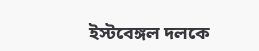ইস্টবেঙ্গল দলকে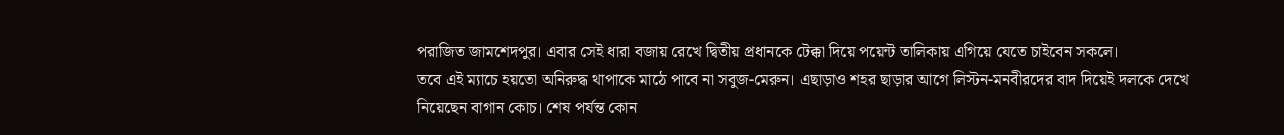পরাজিত জামশেদপুর। এবার সেই ধারা বজায় রেখে দ্বিতীয় প্রধানকে টেক্কা দিয়ে পয়েন্ট তালিকায় এগিয়ে যেতে চাইবেন সকলে।
তবে এই ম্যাচে হয়তো অনিরুদ্ধ থাপাকে মাঠে পাবে না সবুজ-মেরুন। এছাড়াও শহর ছাড়ার আগে লিস্টন-মনবীরদের বাদ দিয়েই দলকে দেখে নিয়েছেন বাগান কোচ। শেষ পর্যন্ত কোন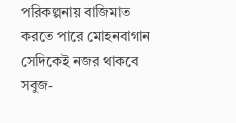পরিকল্পনায় বাজিমাত করতে পারে মোহনবাগান সেদিকেই নজর থাকবে সবুজ-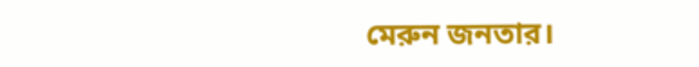মেরুন জনতার।